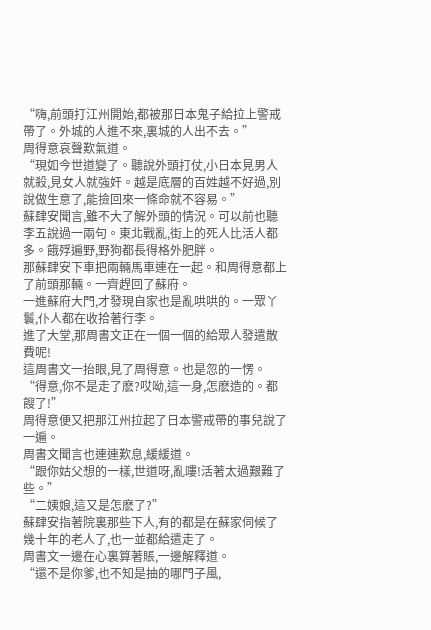“嗨,前頭打江州開始,都被那日本鬼子給拉上警戒帶了。外城的人進不來,裏城的人出不去。”
周得意哀聲歎氣道。
“現如今世道變了。聽說外頭打仗,小日本見男人就殺,見女人就強奸。越是底層的百姓越不好過,別說做生意了,能撿回來一條命就不容易。”
蘇肆安聞言,雖不大了解外頭的情況。可以前也聽李五說過一兩句。東北戰亂,街上的死人比活人都多。餓殍遍野,野狗都長得格外肥胖。
那蘇肆安下車把兩輛馬車連在一起。和周得意都上了前頭那輛。一齊趕回了蘇府。
一進蘇府大門,才發現自家也是亂哄哄的。一眾丫鬟,仆人都在收拾著行李。
進了大堂,那周書文正在一個一個的給眾人發遣散費呢!
這周書文一抬眼,見了周得意。也是忽的一愣。
“得意,你不是走了麽?哎呦,這一身,怎麽造的。都餿了!”
周得意便又把那江州拉起了日本警戒帶的事兒說了一遍。
周書文聞言也連連歎息,緩緩道。
“跟你姑父想的一樣,世道呀,亂嘍!活著太過艱難了些。”
“二姨娘,這又是怎麽了?”
蘇肆安指著院裏那些下人,有的都是在蘇家伺候了幾十年的老人了,也一並都給遣走了。
周書文一邊在心裏算著賬,一邊解釋道。
“還不是你爹,也不知是抽的哪門子風,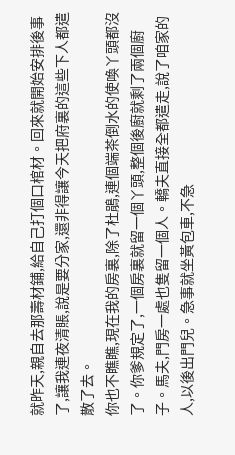就昨天,親自去那壽材鋪,給自己打個口棺材。回來就開始安排後事了,讓我連夜清賬,說是要分家,還非得讓今天把府裏的這些下人都遣散了去。
你也不瞧瞧,現在我的房裏,除了杜鵑,連個端茶倒水的使喚丫頭都沒了。你爹規定了,一個房裏就留一個丫頭,整個後廚就剩了兩個廚子。馬夫,門房一處也隻留一個人。轎夫直接全都遣走,說了咱家的人,以後出門兒。急事就坐黃包車,不急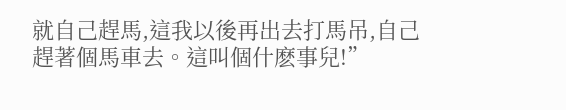就自己趕馬,這我以後再出去打馬吊,自己趕著個馬車去。這叫個什麽事兒!”